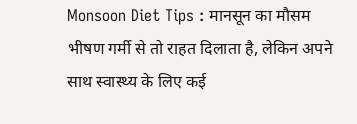Monsoon Diet Tips : मानसून का मौसम भीषण गर्मी से तो राहत दिलाता है, लेकिन अपने साथ स्वास्थ्य के लिए कई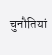चुनौतियां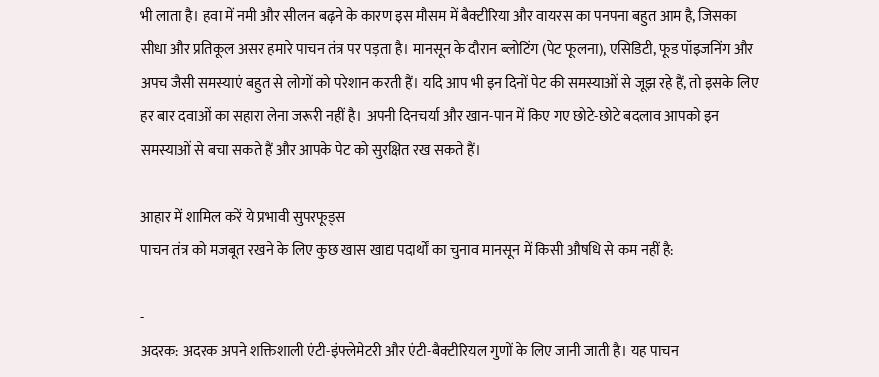भी लाता है। हवा में नमी और सीलन बढ़ने के कारण इस मौसम में बैक्टीरिया और वायरस का पनपना बहुत आम है, जिसका सीधा और प्रतिकूल असर हमारे पाचन तंत्र पर पड़ता है। मानसून के दौरान ब्लोटिंग (पेट फूलना), एसिडिटी, फूड पॉइजनिंग और अपच जैसी समस्याएं बहुत से लोगों को परेशान करती हैं। यदि आप भी इन दिनों पेट की समस्याओं से जूझ रहे हैं, तो इसके लिए हर बार दवाओं का सहारा लेना जरूरी नहीं है। अपनी दिनचर्या और खान-पान में किए गए छोटे-छोटे बदलाव आपको इन समस्याओं से बचा सकते हैं और आपके पेट को सुरक्षित रख सकते हैं।

आहार में शामिल करें ये प्रभावी सुपरफूड्स
पाचन तंत्र को मजबूत रखने के लिए कुछ खास खाद्य पदार्थों का चुनाव मानसून में किसी औषधि से कम नहीं है:

-
अदरक: अदरक अपने शक्तिशाली एंटी-इंफ्लेमेटरी और एंटी-बैक्टीरियल गुणों के लिए जानी जाती है। यह पाचन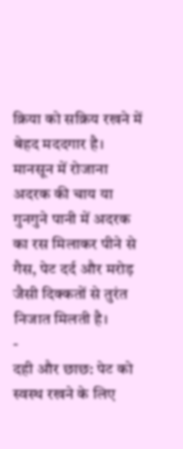क्रिया को सक्रिय रखने में बेहद मददगार है। मानसून में रोजाना अदरक की चाय या गुनगुने पानी में अदरक का रस मिलाकर पीने से गैस, पेट दर्द और मरोड़ जैसी दिक्कतों से तुरंत निजात मिलती है।
-
दही और छाछ: पेट को स्वस्थ रखने के लिए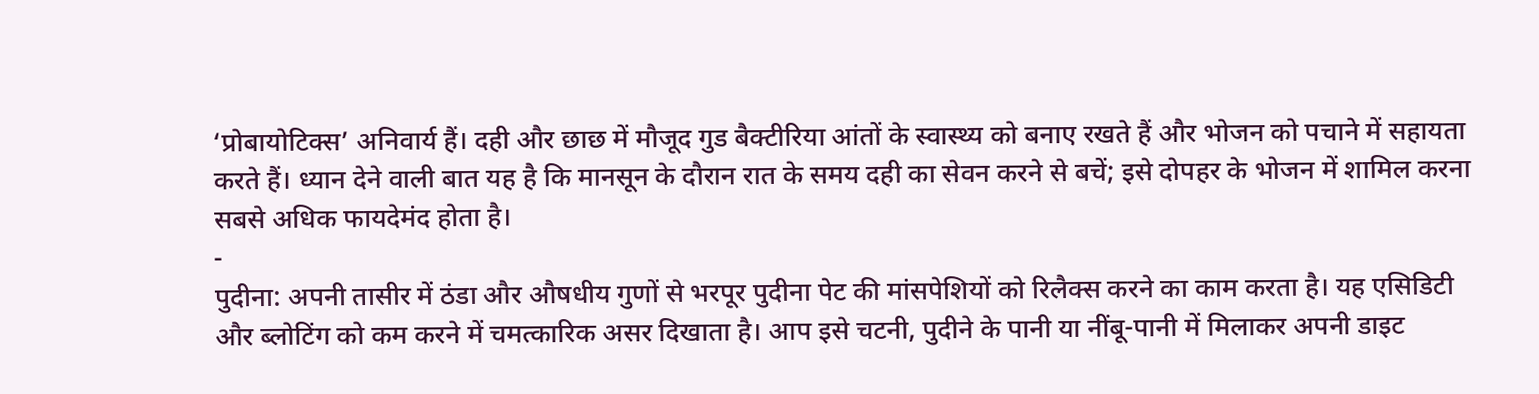‘प्रोबायोटिक्स’ अनिवार्य हैं। दही और छाछ में मौजूद गुड बैक्टीरिया आंतों के स्वास्थ्य को बनाए रखते हैं और भोजन को पचाने में सहायता करते हैं। ध्यान देने वाली बात यह है कि मानसून के दौरान रात के समय दही का सेवन करने से बचें; इसे दोपहर के भोजन में शामिल करना सबसे अधिक फायदेमंद होता है।
-
पुदीना: अपनी तासीर में ठंडा और औषधीय गुणों से भरपूर पुदीना पेट की मांसपेशियों को रिलैक्स करने का काम करता है। यह एसिडिटी और ब्लोटिंग को कम करने में चमत्कारिक असर दिखाता है। आप इसे चटनी, पुदीने के पानी या नींबू-पानी में मिलाकर अपनी डाइट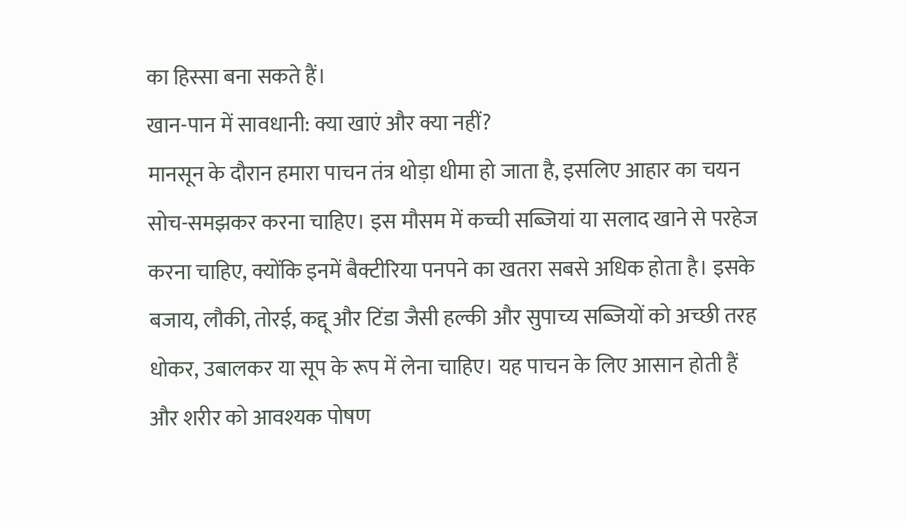का हिस्सा बना सकते हैं।
खान-पान में सावधानी: क्या खाएं और क्या नहीं?
मानसून के दौरान हमारा पाचन तंत्र थोड़ा धीमा हो जाता है, इसलिए आहार का चयन सोच-समझकर करना चाहिए। इस मौसम में कच्ची सब्जियां या सलाद खाने से परहेज करना चाहिए, क्योंकि इनमें बैक्टीरिया पनपने का खतरा सबसे अधिक होता है। इसके बजाय, लौकी, तोरई, कद्दू और टिंडा जैसी हल्की और सुपाच्य सब्जियों को अच्छी तरह धोकर, उबालकर या सूप के रूप में लेना चाहिए। यह पाचन के लिए आसान होती हैं और शरीर को आवश्यक पोषण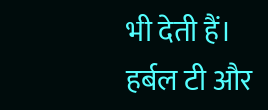भी देती हैं।
हर्बल टी और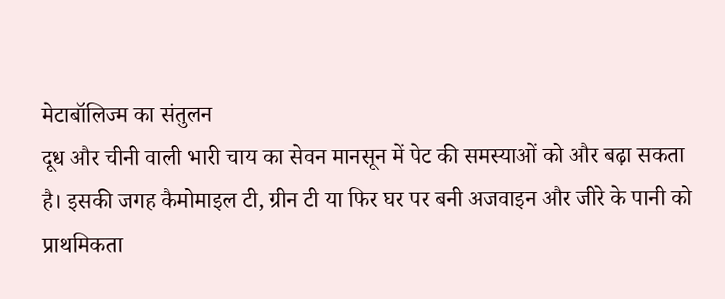मेटाबॉलिज्म का संतुलन
दूध और चीनी वाली भारी चाय का सेवन मानसून में पेट की समस्याओं को और बढ़ा सकता है। इसकी जगह कैमोमाइल टी, ग्रीन टी या फिर घर पर बनी अजवाइन और जीरे के पानी को प्राथमिकता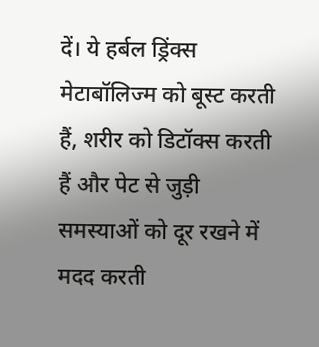दें। ये हर्बल ड्रिंक्स मेटाबॉलिज्म को बूस्ट करती हैं, शरीर को डिटॉक्स करती हैं और पेट से जुड़ी समस्याओं को दूर रखने में मदद करती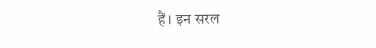हैं। इन सरल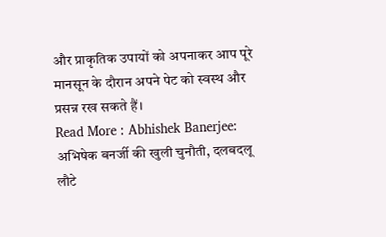और प्राकृतिक उपायों को अपनाकर आप पूरे मानसून के दौरान अपने पेट को स्वस्थ और प्रसन्न रख सकते हैं।
Read More : Abhishek Banerjee: अभिषेक बनर्जी की खुली चुनौती, दलबदलू लौटे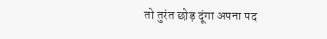तो तुरंत छोड़ दूंगा अपना पद